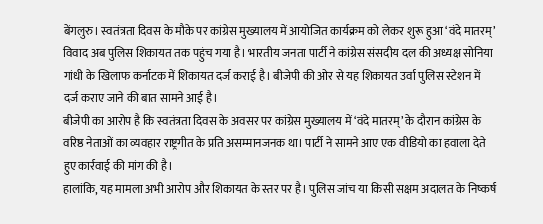बेंगलुरु। स्वतंत्रता दिवस के मौके पर कांग्रेस मुख्यालय में आयोजित कार्यक्रम को लेकर शुरू हुआ ‘वंदे मातरम्’ विवाद अब पुलिस शिकायत तक पहुंच गया है। भारतीय जनता पार्टी ने कांग्रेस संसदीय दल की अध्यक्ष सोनिया गांधी के खिलाफ कर्नाटक में शिकायत दर्ज कराई है। बीजेपी की ओर से यह शिकायत उर्वा पुलिस स्टेशन में दर्ज कराए जाने की बात सामने आई है।
बीजेपी का आरोप है कि स्वतंत्रता दिवस के अवसर पर कांग्रेस मुख्यालय में ‘वंदे मातरम्’ के दौरान कांग्रेस के वरिष्ठ नेताओं का व्यवहार राष्ट्रगीत के प्रति असम्मानजनक था। पार्टी ने सामने आए एक वीडियो का हवाला देते हुए कार्रवाई की मांग की है।
हालांकि, यह मामला अभी आरोप और शिकायत के स्तर पर है। पुलिस जांच या किसी सक्षम अदालत के निष्कर्ष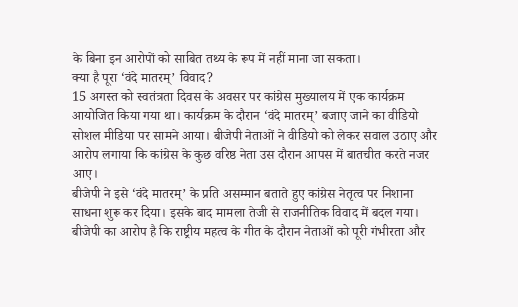के बिना इन आरोपों को साबित तथ्य के रूप में नहीं माना जा सकता।
क्या है पूरा ‘वंदे मातरम्’ विवाद?
15 अगस्त को स्वतंत्रता दिवस के अवसर पर कांग्रेस मुख्यालय में एक कार्यक्रम आयोजित किया गया था। कार्यक्रम के दौरान ‘वंदे मातरम्’ बजाए जाने का वीडियो सोशल मीडिया पर सामने आया। बीजेपी नेताओं ने वीडियो को लेकर सवाल उठाए और आरोप लगाया कि कांग्रेस के कुछ वरिष्ठ नेता उस दौरान आपस में बातचीत करते नजर आए।
बीजेपी ने इसे ‘वंदे मातरम्’ के प्रति असम्मान बताते हुए कांग्रेस नेतृत्व पर निशाना साधना शुरू कर दिया। इसके बाद मामला तेजी से राजनीतिक विवाद में बदल गया।
बीजेपी का आरोप है कि राष्ट्रीय महत्व के गीत के दौरान नेताओं को पूरी गंभीरता और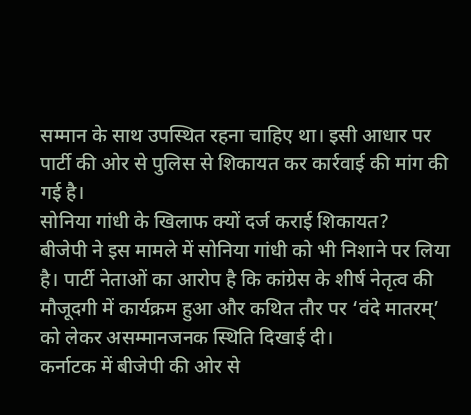सम्मान के साथ उपस्थित रहना चाहिए था। इसी आधार पर पार्टी की ओर से पुलिस से शिकायत कर कार्रवाई की मांग की गई है।
सोनिया गांधी के खिलाफ क्यों दर्ज कराई शिकायत?
बीजेपी ने इस मामले में सोनिया गांधी को भी निशाने पर लिया है। पार्टी नेताओं का आरोप है कि कांग्रेस के शीर्ष नेतृत्व की मौजूदगी में कार्यक्रम हुआ और कथित तौर पर ‘वंदे मातरम्’ को लेकर असम्मानजनक स्थिति दिखाई दी।
कर्नाटक में बीजेपी की ओर से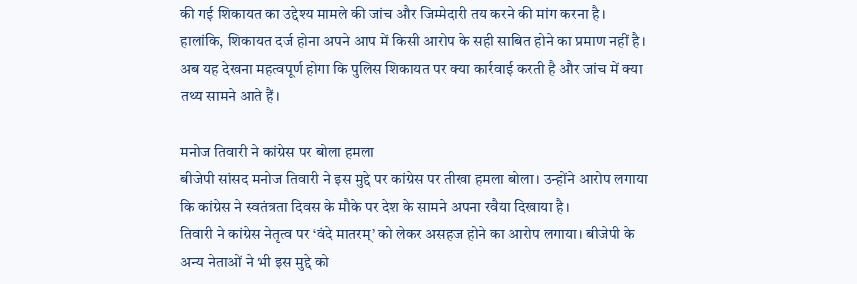की गई शिकायत का उद्देश्य मामले की जांच और जिम्मेदारी तय करने की मांग करना है। हालांकि, शिकायत दर्ज होना अपने आप में किसी आरोप के सही साबित होने का प्रमाण नहीं है।
अब यह देखना महत्वपूर्ण होगा कि पुलिस शिकायत पर क्या कार्रवाई करती है और जांच में क्या तथ्य सामने आते हैं।

मनोज तिवारी ने कांग्रेस पर बोला हमला
बीजेपी सांसद मनोज तिवारी ने इस मुद्दे पर कांग्रेस पर तीखा हमला बोला। उन्होंने आरोप लगाया कि कांग्रेस ने स्वतंत्रता दिवस के मौके पर देश के सामने अपना रवैया दिखाया है।
तिवारी ने कांग्रेस नेतृत्व पर ‘वंदे मातरम्’ को लेकर असहज होने का आरोप लगाया। बीजेपी के अन्य नेताओं ने भी इस मुद्दे को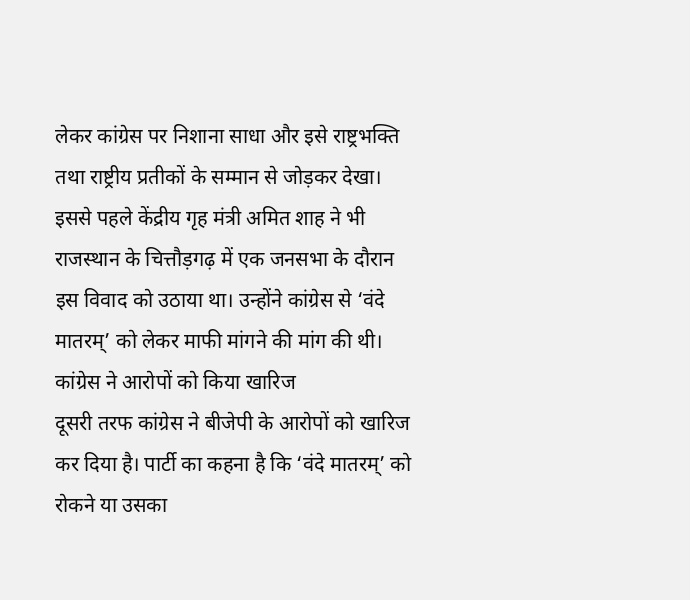लेकर कांग्रेस पर निशाना साधा और इसे राष्ट्रभक्ति तथा राष्ट्रीय प्रतीकों के सम्मान से जोड़कर देखा।
इससे पहले केंद्रीय गृह मंत्री अमित शाह ने भी राजस्थान के चित्तौड़गढ़ में एक जनसभा के दौरान इस विवाद को उठाया था। उन्होंने कांग्रेस से ‘वंदे मातरम्’ को लेकर माफी मांगने की मांग की थी।
कांग्रेस ने आरोपों को किया खारिज
दूसरी तरफ कांग्रेस ने बीजेपी के आरोपों को खारिज कर दिया है। पार्टी का कहना है कि ‘वंदे मातरम्’ को रोकने या उसका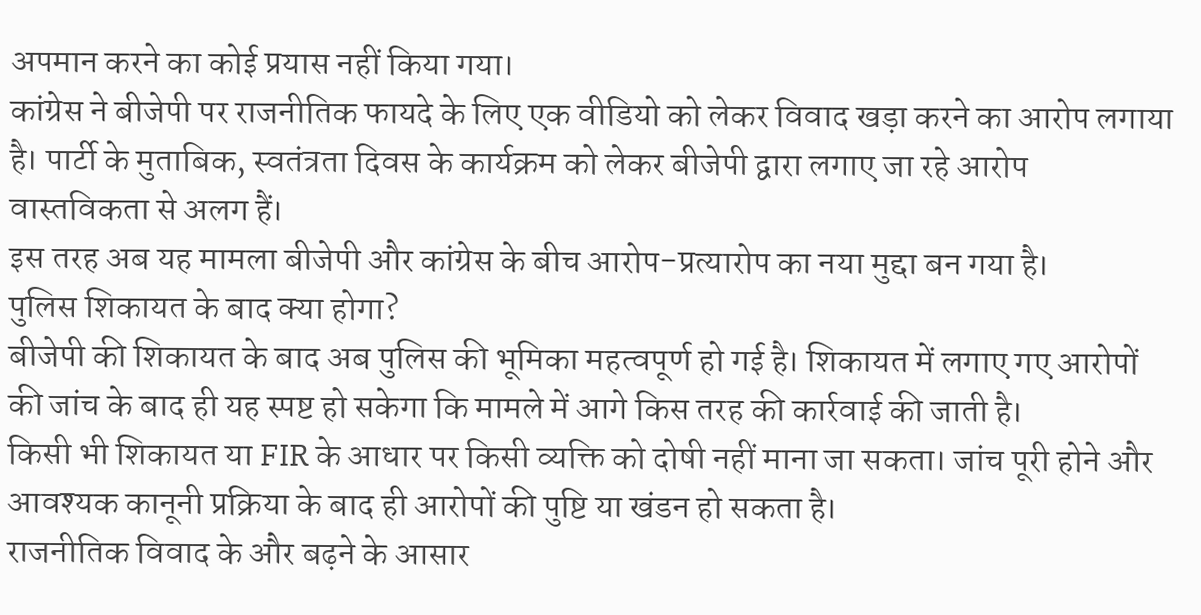अपमान करने का कोई प्रयास नहीं किया गया।
कांग्रेस ने बीजेपी पर राजनीतिक फायदे के लिए एक वीडियो को लेकर विवाद खड़ा करने का आरोप लगाया है। पार्टी के मुताबिक, स्वतंत्रता दिवस के कार्यक्रम को लेकर बीजेपी द्वारा लगाए जा रहे आरोप वास्तविकता से अलग हैं।
इस तरह अब यह मामला बीजेपी और कांग्रेस के बीच आरोप-प्रत्यारोप का नया मुद्दा बन गया है।
पुलिस शिकायत के बाद क्या होगा?
बीजेपी की शिकायत के बाद अब पुलिस की भूमिका महत्वपूर्ण हो गई है। शिकायत में लगाए गए आरोपों की जांच के बाद ही यह स्पष्ट हो सकेगा कि मामले में आगे किस तरह की कार्रवाई की जाती है।
किसी भी शिकायत या FIR के आधार पर किसी व्यक्ति को दोषी नहीं माना जा सकता। जांच पूरी होने और आवश्यक कानूनी प्रक्रिया के बाद ही आरोपों की पुष्टि या खंडन हो सकता है।
राजनीतिक विवाद के और बढ़ने के आसार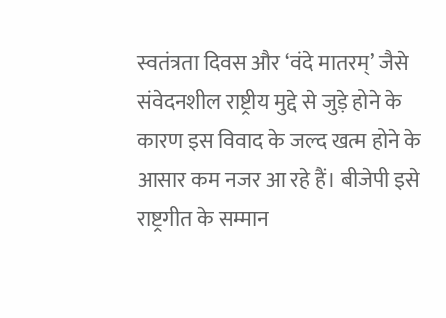स्वतंत्रता दिवस और ‘वंदे मातरम्’ जैसे संवेदनशील राष्ट्रीय मुद्दे से जुड़े होने के कारण इस विवाद के जल्द खत्म होने के आसार कम नजर आ रहे हैं। बीजेपी इसे राष्ट्रगीत के सम्मान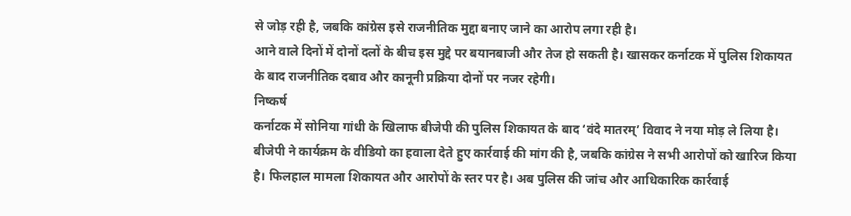से जोड़ रही है, जबकि कांग्रेस इसे राजनीतिक मुद्दा बनाए जाने का आरोप लगा रही है।
आने वाले दिनों में दोनों दलों के बीच इस मुद्दे पर बयानबाजी और तेज हो सकती है। खासकर कर्नाटक में पुलिस शिकायत के बाद राजनीतिक दबाव और कानूनी प्रक्रिया दोनों पर नजर रहेगी।
निष्कर्ष
कर्नाटक में सोनिया गांधी के खिलाफ बीजेपी की पुलिस शिकायत के बाद ‘वंदे मातरम्’ विवाद ने नया मोड़ ले लिया है। बीजेपी ने कार्यक्रम के वीडियो का हवाला देते हुए कार्रवाई की मांग की है, जबकि कांग्रेस ने सभी आरोपों को खारिज किया है। फिलहाल मामला शिकायत और आरोपों के स्तर पर है। अब पुलिस की जांच और आधिकारिक कार्रवाई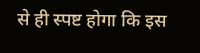से ही स्पष्ट होगा कि इस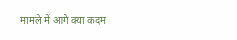मामले में आगे क्या कदम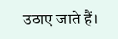उठाए जाते हैं।